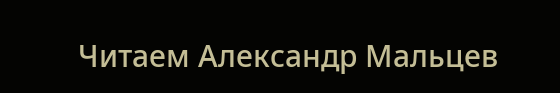Читаем Александр Мальцев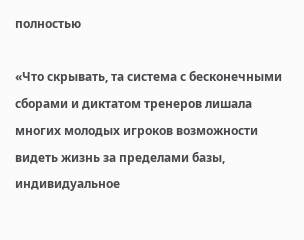полностью

«Что скрывать, та система с бесконечными сборами и диктатом тренеров лишала многих молодых игроков возможности видеть жизнь за пределами базы, индивидуальное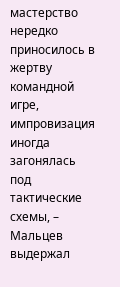мастерство нередко приносилось в жертву командной игре, импровизация иногда загонялась под тактические схемы, – Мальцев выдержал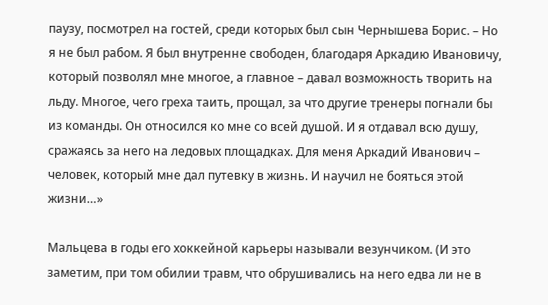паузу, посмотрел на гостей, среди которых был сын Чернышева Борис. – Но я не был рабом. Я был внутренне свободен, благодаря Аркадию Ивановичу, который позволял мне многое, а главное – давал возможность творить на льду. Многое, чего греха таить, прощал, за что другие тренеры погнали бы из команды. Он относился ко мне со всей душой. И я отдавал всю душу, сражаясь за него на ледовых площадках. Для меня Аркадий Иванович – человек, который мне дал путевку в жизнь. И научил не бояться этой жизни…»

Мальцева в годы его хоккейной карьеры называли везунчиком. (И это заметим, при том обилии травм, что обрушивались на него едва ли не в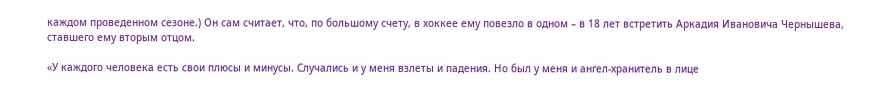каждом проведенном сезоне.) Он сам считает, что, по большому счету, в хоккее ему повезло в одном – в 18 лет встретить Аркадия Ивановича Чернышева, ставшего ему вторым отцом.

«У каждого человека есть свои плюсы и минусы. Случались и у меня взлеты и падения. Но был у меня и ангел-хранитель в лице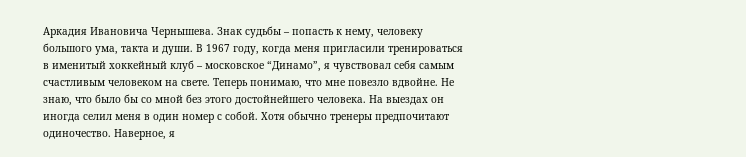Аркадия Ивановича Чернышева. Знак судьбы – попасть к нему, человеку большого ума, такта и души. В 1967 году, когда меня пригласили тренироваться в именитый хоккейный клуб – московское “Динамо”, я чувствовал себя самым счастливым человеком на свете. Теперь понимаю, что мне повезло вдвойне. Не знаю, что было бы со мной без этого достойнейшего человека. На выездах он иногда селил меня в один номер с собой. Хотя обычно тренеры предпочитают одиночество. Наверное, я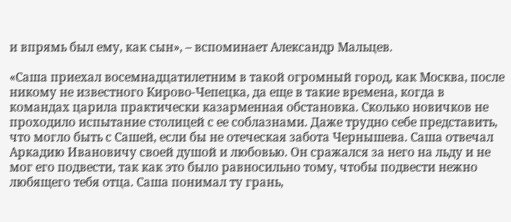и впрямь был ему, как сын», – вспоминает Александр Мальцев.

«Саша приехал восемнадцатилетним в такой огромный город, как Москва, после никому не известного Кирово-Чепецка, да еще в такие времена, когда в командах царила практически казарменная обстановка. Сколько новичков не проходило испытание столицей с ее соблазнами. Даже трудно себе представить, что могло быть с Сашей, если бы не отеческая забота Чернышева. Саша отвечал Аркадию Ивановичу своей душой и любовью. Он сражался за него на льду и не мог его подвести, так как это было равносильно тому, чтобы подвести нежно любящего тебя отца. Саша понимал ту грань,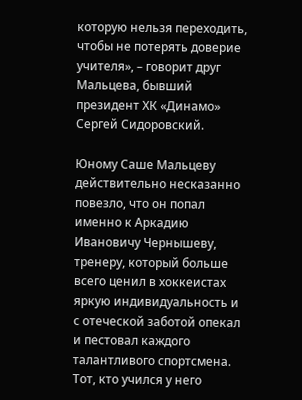которую нельзя переходить, чтобы не потерять доверие учителя», – говорит друг Мальцева, бывший президент ХК «Динамо» Сергей Сидоровский.

Юному Саше Мальцеву действительно несказанно повезло, что он попал именно к Аркадию Ивановичу Чернышеву, тренеру, который больше всего ценил в хоккеистах яркую индивидуальность и с отеческой заботой опекал и пестовал каждого талантливого спортсмена. Тот, кто учился у него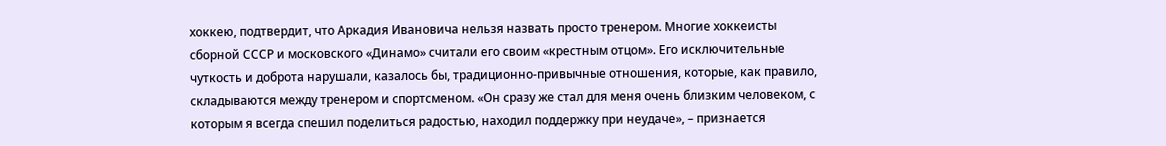хоккею, подтвердит, что Аркадия Ивановича нельзя назвать просто тренером. Многие хоккеисты сборной СССР и московского «Динамо» считали его своим «крестным отцом». Его исключительные чуткость и доброта нарушали, казалось бы, традиционно-привычные отношения, которые, как правило, складываются между тренером и спортсменом. «Он сразу же стал для меня очень близким человеком, с которым я всегда спешил поделиться радостью, находил поддержку при неудаче», – признается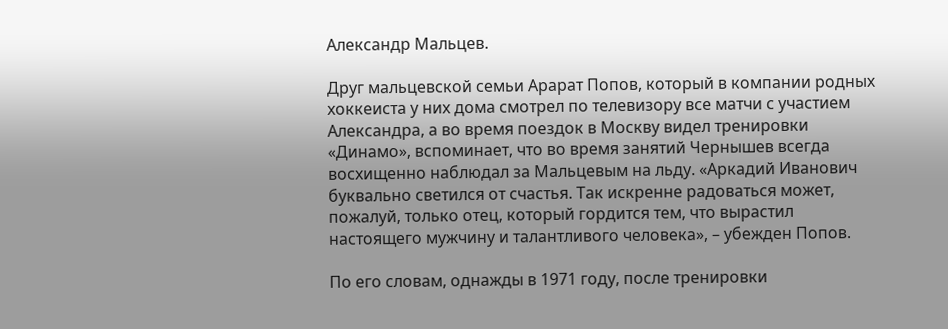Александр Мальцев.

Друг мальцевской семьи Арарат Попов, который в компании родных хоккеиста у них дома смотрел по телевизору все матчи с участием Александра, а во время поездок в Москву видел тренировки «Динамо», вспоминает, что во время занятий Чернышев всегда восхищенно наблюдал за Мальцевым на льду. «Аркадий Иванович буквально светился от счастья. Так искренне радоваться может, пожалуй, только отец, который гордится тем, что вырастил настоящего мужчину и талантливого человека», – убежден Попов.

По его словам, однажды в 1971 году, после тренировки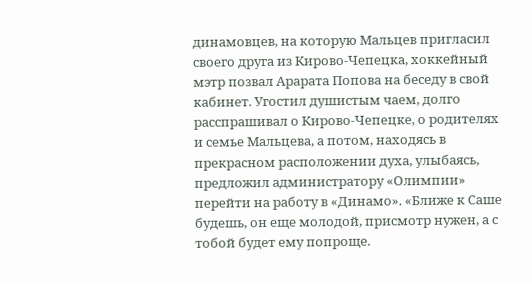динамовцев, на которую Мальцев пригласил своего друга из Кирово-Чепецка, хоккейный мэтр позвал Арарата Попова на беседу в свой кабинет. Угостил душистым чаем, долго расспрашивал о Кирово-Чепецке, о родителях и семье Мальцева, а потом, находясь в прекрасном расположении духа, улыбаясь, предложил администратору «Олимпии» перейти на работу в «Динамо». «Ближе к Саше будешь, он еще молодой, присмотр нужен, а с тобой будет ему попроще.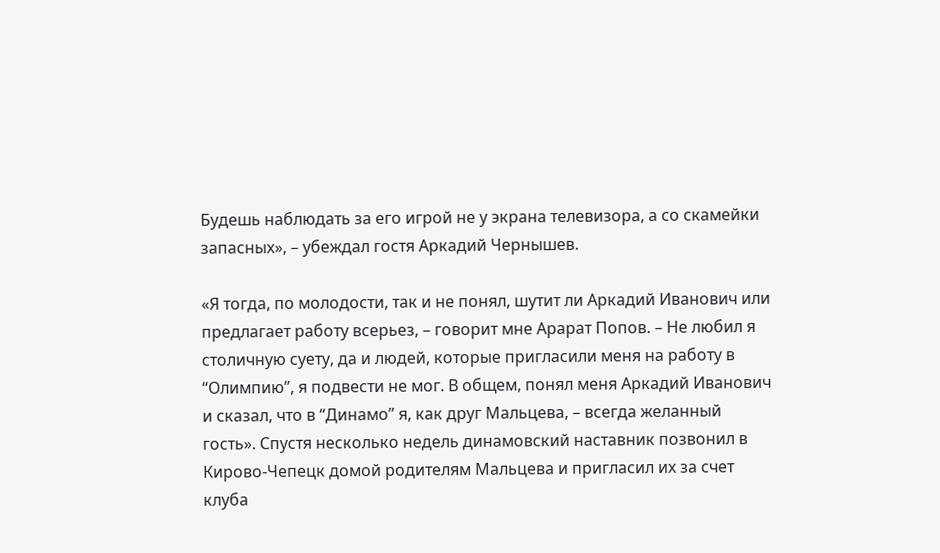Будешь наблюдать за его игрой не у экрана телевизора, а со скамейки запасных», – убеждал гостя Аркадий Чернышев.

«Я тогда, по молодости, так и не понял, шутит ли Аркадий Иванович или предлагает работу всерьез, – говорит мне Арарат Попов. – Не любил я столичную суету, да и людей, которые пригласили меня на работу в “Олимпию”, я подвести не мог. В общем, понял меня Аркадий Иванович и сказал, что в “Динамо” я, как друг Мальцева, – всегда желанный гость». Спустя несколько недель динамовский наставник позвонил в Кирово-Чепецк домой родителям Мальцева и пригласил их за счет клуба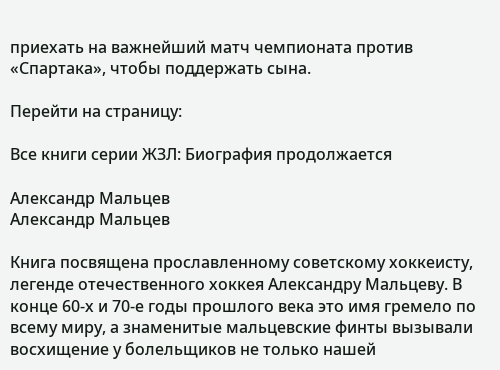приехать на важнейший матч чемпионата против «Спартака», чтобы поддержать сына.

Перейти на страницу:

Все книги серии ЖЗЛ: Биография продолжается

Александр Мальцев
Александр Мальцев

Книга посвящена прославленному советскому хоккеисту, легенде отечественного хоккея Александру Мальцеву. В конце 60-х и 70-е годы прошлого века это имя гремело по всему миру, а знаменитые мальцевские финты вызывали восхищение у болельщиков не только нашей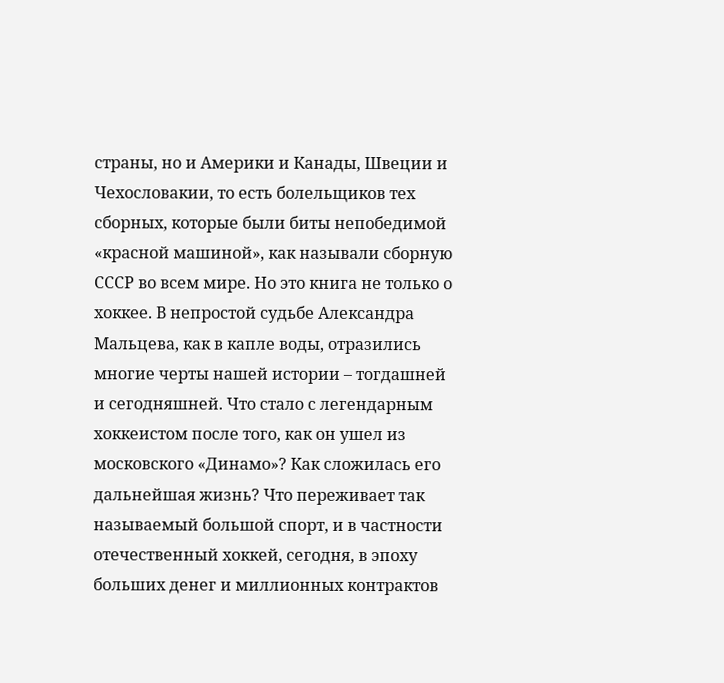страны, но и Америки и Канады, Швеции и Чехословакии, то есть болельщиков тех сборных, которые были биты непобедимой «красной машиной», как называли сборную СССР во всем мире. Но это книга не только о хоккее. В непростой судьбе Александра Мальцева, как в капле воды, отразились многие черты нашей истории – тогдашней и сегодняшней. Что стало с легендарным хоккеистом после того, как он ушел из московского «Динамо»? Как сложилась его дальнейшая жизнь? Что переживает так называемый большой спорт, и в частности отечественный хоккей, сегодня, в эпоху больших денег и миллионных контрактов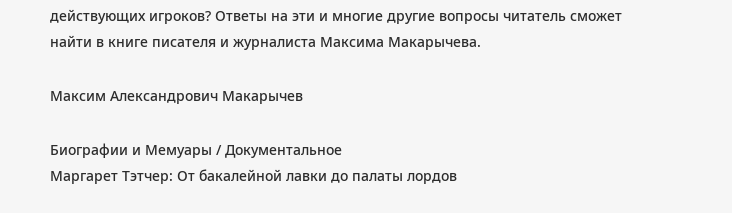действующих игроков? Ответы на эти и многие другие вопросы читатель сможет найти в книге писателя и журналиста Максима Макарычева.

Максим Александрович Макарычев

Биографии и Мемуары / Документальное
Маргарет Тэтчер: От бакалейной лавки до палаты лордов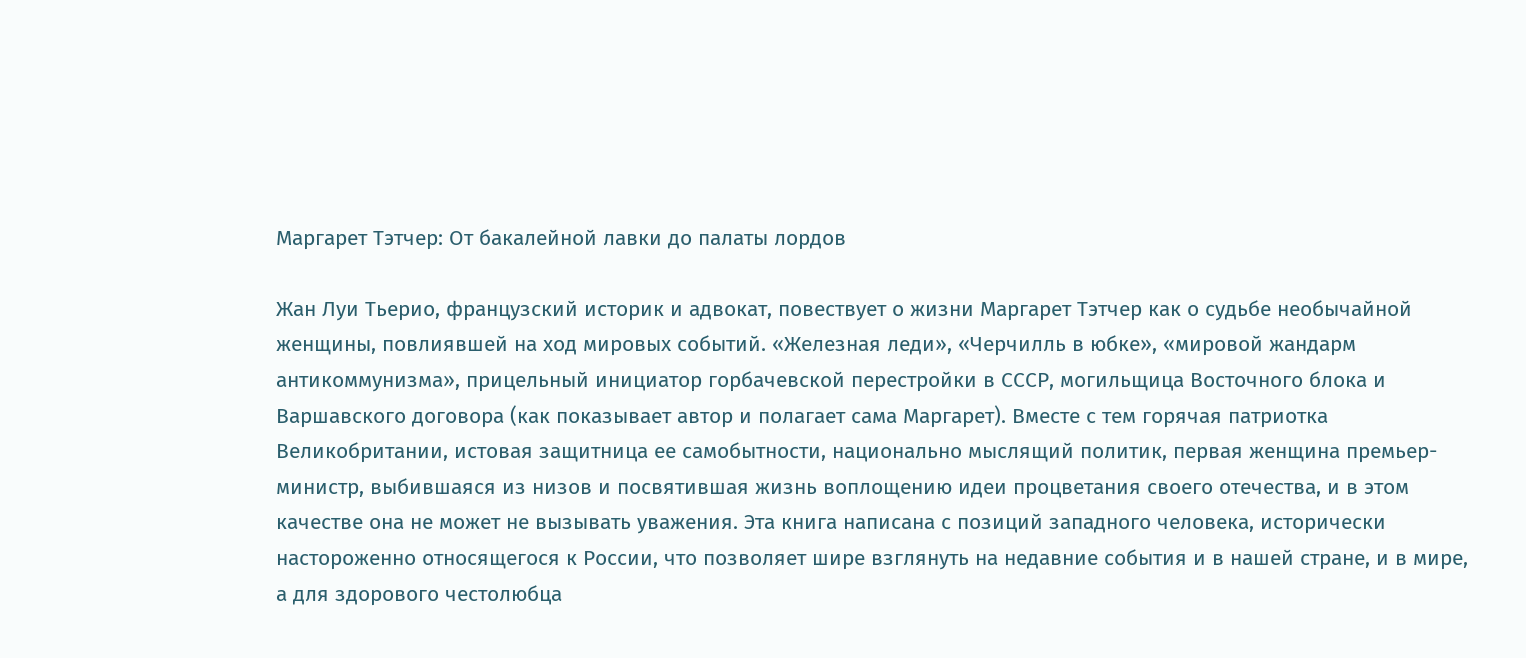Маргарет Тэтчер: От бакалейной лавки до палаты лордов

Жан Луи Тьерио, французский историк и адвокат, повествует о жизни Маргарет Тэтчер как о судьбе необычайной женщины, повлиявшей на ход мировых событий. «Железная леди», «Черчилль в юбке», «мировой жандарм антикоммунизма», прицельный инициатор горбачевской перестройки в СССР, могильщица Восточного блока и Варшавского договора (как показывает автор и полагает сама Маргарет). Вместе с тем горячая патриотка Великобритании, истовая защитница ее самобытности, национально мыслящий политик, первая женщина премьер-министр, выбившаяся из низов и посвятившая жизнь воплощению идеи процветания своего отечества, и в этом качестве она не может не вызывать уважения. Эта книга написана с позиций западного человека, исторически настороженно относящегося к России, что позволяет шире взглянуть на недавние события и в нашей стране, и в мире, а для здорового честолюбца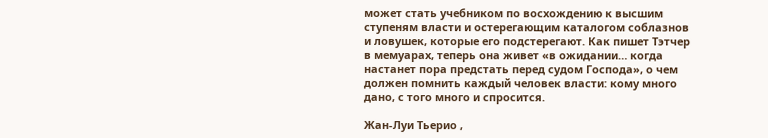может стать учебником по восхождению к высшим ступеням власти и остерегающим каталогом соблазнов и ловушек, которые его подстерегают. Как пишет Тэтчер в мемуарах, теперь она живет «в ожидании… когда настанет пора предстать перед судом Господа», о чем должен помнить каждый человек власти: кому много дано, с того много и спросится.

Жан-Луи Тьерио ,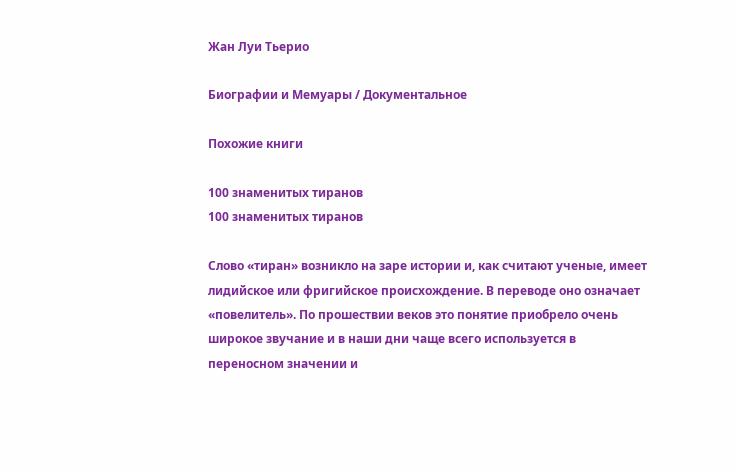Жан Луи Тьерио

Биографии и Мемуары / Документальное

Похожие книги

100 знаменитых тиранов
100 знаменитых тиранов

Слово «тиран» возникло на заре истории и, как считают ученые, имеет лидийское или фригийское происхождение. В переводе оно означает «повелитель». По прошествии веков это понятие приобрело очень широкое звучание и в наши дни чаще всего используется в переносном значении и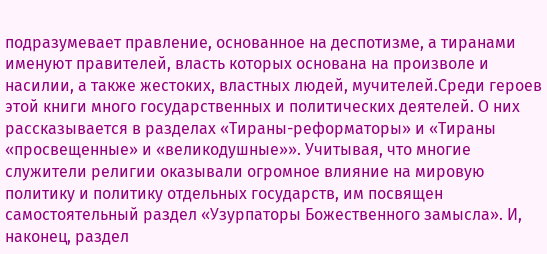подразумевает правление, основанное на деспотизме, а тиранами именуют правителей, власть которых основана на произволе и насилии, а также жестоких, властных людей, мучителей.Среди героев этой книги много государственных и политических деятелей. О них рассказывается в разделах «Тираны-реформаторы» и «Тираны «просвещенные» и «великодушные»». Учитывая, что многие служители религии оказывали огромное влияние на мировую политику и политику отдельных государств, им посвящен самостоятельный раздел «Узурпаторы Божественного замысла». И, наконец, раздел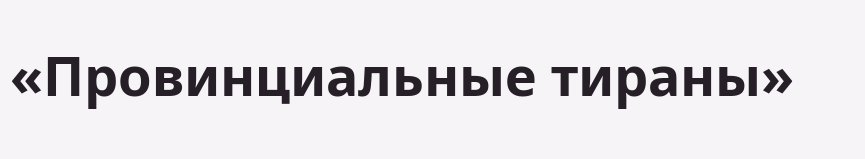«Провинциальные тираны»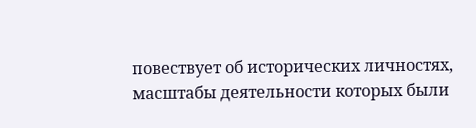повествует об исторических личностях, масштабы деятельности которых были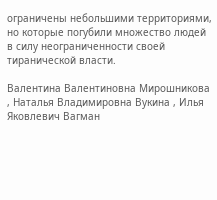ограничены небольшими территориями, но которые погубили множество людей в силу неограниченности своей тиранической власти.

Валентина Валентиновна Мирошникова , Наталья Владимировна Вукина , Илья Яковлевич Вагман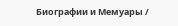Биографии и Мемуары /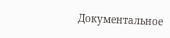Документальное